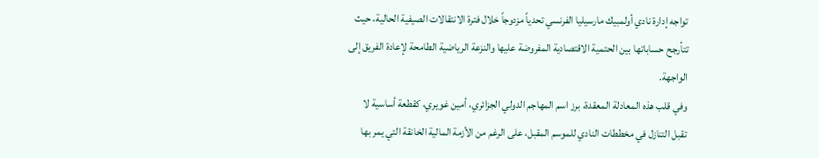تواجه إدارة نادي أولمبيك مارسيليا الفرنسي تحدياً مزدوجاً خلال فترة الانتقالات الصيفية الحالية، حيث تتأرجح حساباتها بين الحتمية الاقتصادية المفروضة عليها والنزعة الرياضية الطامحة لإعادة الفريق إلى الواجهة.
وفي قلب هذه المعادلة المعقدة، برز اسم المهاجم الدولي الجزائري، أمين غويري، كقطعة أساسية لا تقبل التنازل في مخططات النادي للموسم المقبل، على الرغم من الأزمة المالية الخانقة التي يمر بها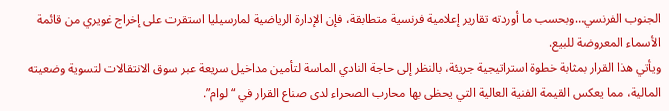الجنوب الفرنسي…وبحسب ما أوردته تقارير إعلامية فرنسية متطابقة، فإن الإدارة الرياضية لمارسيليا استقرت على إخراج غويري من قائمة الأسماء المعروضة للبيع.
ويأتي هذا القرار بمثابة خطوة استراتيجية جريئة، بالنظر إلى حاجة النادي الماسة لتأمين مداخيل سريعة عبر سوق الانتقالات لتسوية وضعيته المالية، مما يعكس القيمة الفنية العالية التي يحظى بها محارب الصحراء لدى صناع القرار في “لوام”.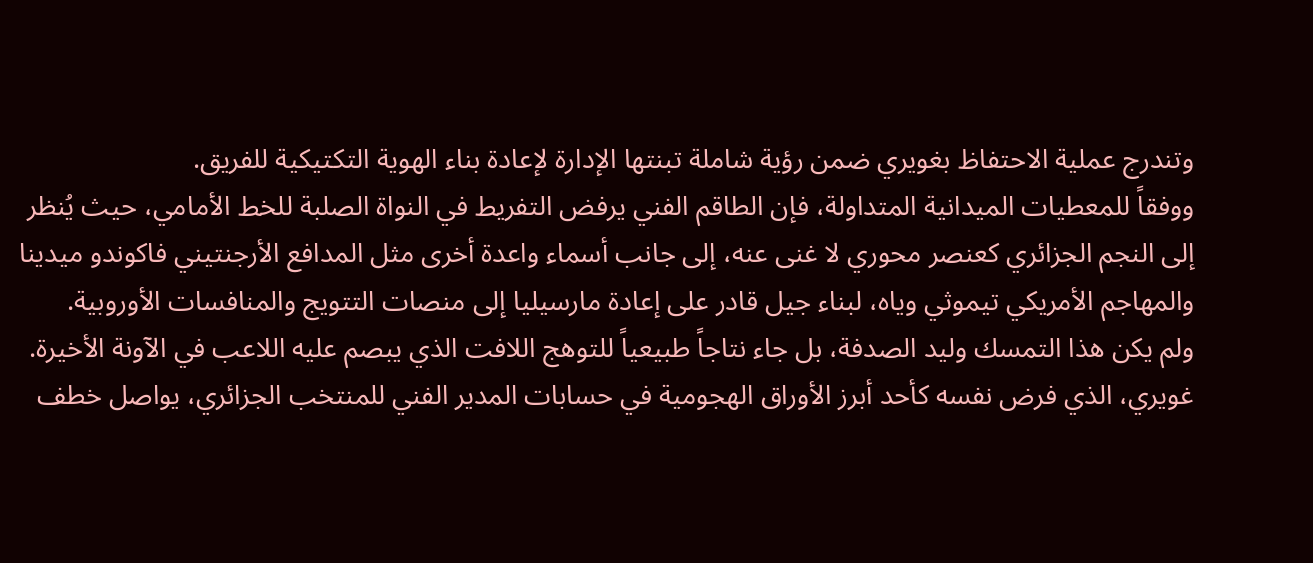وتندرج عملية الاحتفاظ بغويري ضمن رؤية شاملة تبنتها الإدارة لإعادة بناء الهوية التكتيكية للفريق.
ووفقاً للمعطيات الميدانية المتداولة، فإن الطاقم الفني يرفض التفريط في النواة الصلبة للخط الأمامي، حيث يُنظر إلى النجم الجزائري كعنصر محوري لا غنى عنه، إلى جانب أسماء واعدة أخرى مثل المدافع الأرجنتيني فاكوندو ميدينا والمهاجم الأمريكي تيموثي وياه، لبناء جيل قادر على إعادة مارسيليا إلى منصات التتويج والمنافسات الأوروبية.
ولم يكن هذا التمسك وليد الصدفة، بل جاء نتاجاً طبيعياً للتوهج اللافت الذي يبصم عليه اللاعب في الآونة الأخيرة.
غويري، الذي فرض نفسه كأحد أبرز الأوراق الهجومية في حسابات المدير الفني للمنتخب الجزائري، يواصل خطف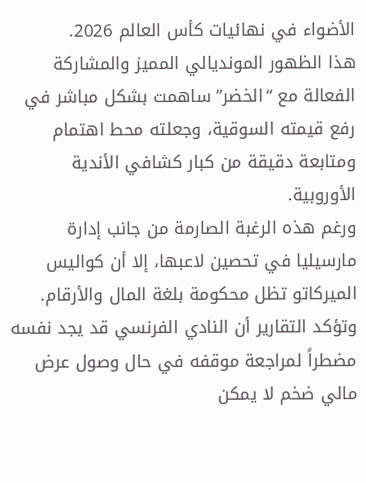الأضواء في نهائيات كأس العالم 2026.
هذا الظهور المونديالي المميز والمشاركة الفعالة مع “الخضر” ساهمت بشكل مباشر في رفع قيمته السوقية، وجعلته محط اهتمام ومتابعة دقيقة من كبار كشافي الأندية الأوروبية.
ورغم هذه الرغبة الصارمة من جانب إدارة مارسيليا في تحصين لاعبها، إلا أن كواليس الميركاتو تظل محكومة بلغة المال والأرقام.
وتؤكد التقارير أن النادي الفرنسي قد يجد نفسه مضطراً لمراجعة موقفه في حال وصول عرض مالي ضخم لا يمكن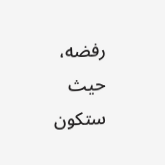رفضه، حيث ستكون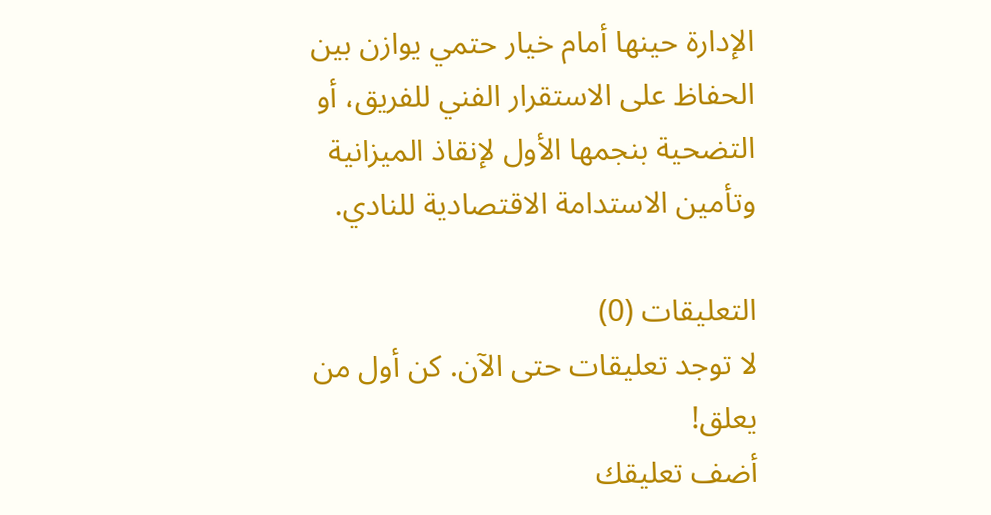الإدارة حينها أمام خيار حتمي يوازن بين الحفاظ على الاستقرار الفني للفريق، أو التضحية بنجمها الأول لإنقاذ الميزانية وتأمين الاستدامة الاقتصادية للنادي.

التعليقات (0)
لا توجد تعليقات حتى الآن. كن أول من يعلق!
أضف تعليقك